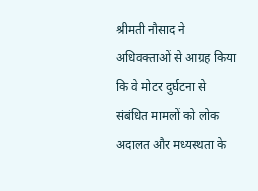श्रीमती नौसाद ने अधिवक्ताओं से आग्रह किया कि वे मोटर दुर्घटना से संबंधित मामलों को लोक अदालत और मध्यस्थता के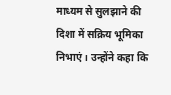माध्यम से सुलझाने की दिशा में सक्रिय भूमिका निभाएं। उन्होंने कहा कि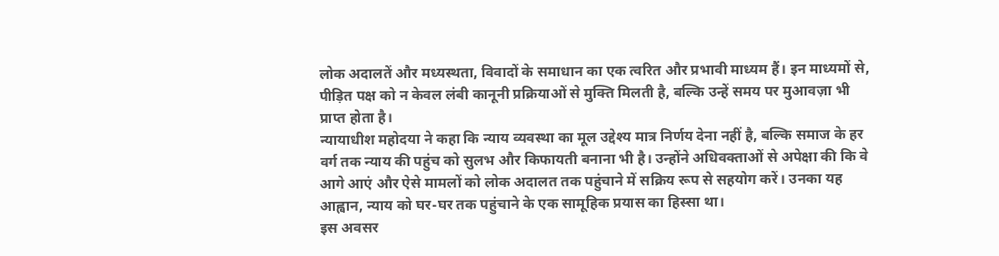लोक अदालतें और मध्यस्थता, विवादों के समाधान का एक त्वरित और प्रभावी माध्यम हैं। इन माध्यमों से, पीड़ित पक्ष को न केवल लंबी कानूनी प्रक्रियाओं से मुक्ति मिलती है, बल्कि उन्हें समय पर मुआवज़ा भी प्राप्त होता है।
न्यायाधीश महोदया ने कहा कि न्याय व्यवस्था का मूल उद्देश्य मात्र निर्णय देना नहीं है, बल्कि समाज के हर वर्ग तक न्याय की पहुंच को सुलभ और किफायती बनाना भी है। उन्होंने अधिवक्ताओं से अपेक्षा की कि वे आगे आएं और ऐसे मामलों को लोक अदालत तक पहुंचाने में सक्रिय रूप से सहयोग करें। उनका यह आह्वान, न्याय को घर-घर तक पहुंचाने के एक सामूहिक प्रयास का हिस्सा था।
इस अवसर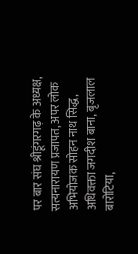पर बार संघ श्रीडूंगरगढ़ के अध्यक्ष, सत्यनारायण प्रजापत, अपर लोक अभियोजक सोहन नाथ सिद्ध, अधिवक्ता जगदीश बाना, बृजलाल बारोटिया,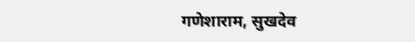गणेशाराम, सुखदेव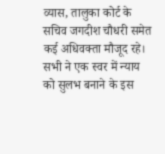व्यास, तालुका कोर्ट के सचिव जगदीश चौधरी समेत कई अधिवक्ता मौजूद रहे। सभी ने एक स्वर में न्याय को सुलभ बनाने के इस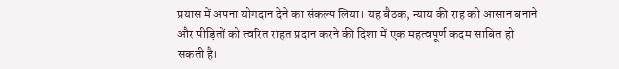प्रयास में अपना योगदान देने का संकल्प लिया। यह बैठक, न्याय की राह को आसान बनाने और पीड़ितों को त्वरित राहत प्रदान करने की दिशा में एक महत्वपूर्ण कदम साबित हो सकती है।